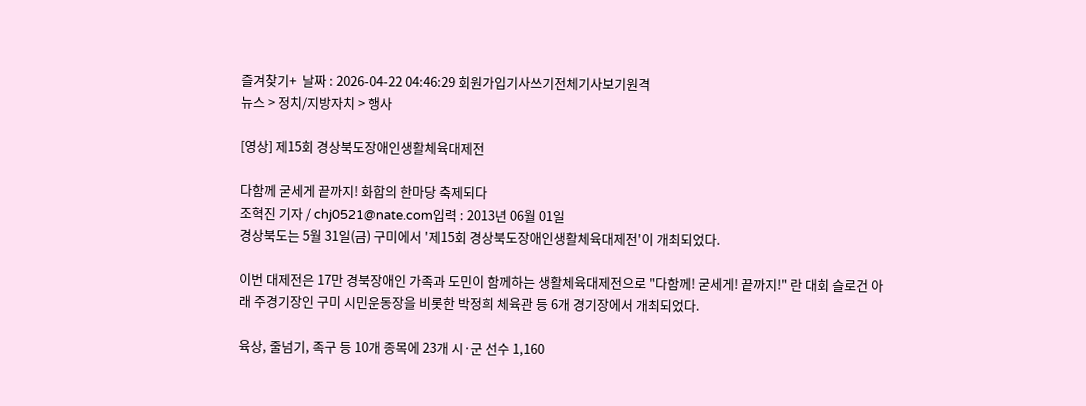즐겨찾기+  날짜 : 2026-04-22 04:46:29 회원가입기사쓰기전체기사보기원격
뉴스 > 정치/지방자치 > 행사

[영상] 제15회 경상북도장애인생활체육대제전

다함께 굳세게 끝까지! 화합의 한마당 축제되다
조혁진 기자 / chj0521@nate.com입력 : 2013년 06월 01일
경상북도는 5월 31일(금) 구미에서 '제15회 경상북도장애인생활체육대제전'이 개최되었다.

이번 대제전은 17만 경북장애인 가족과 도민이 함께하는 생활체육대제전으로 "다함께! 굳세게! 끝까지!" 란 대회 슬로건 아래 주경기장인 구미 시민운동장을 비롯한 박정희 체육관 등 6개 경기장에서 개최되었다.

육상, 줄넘기, 족구 등 10개 종목에 23개 시·군 선수 1,160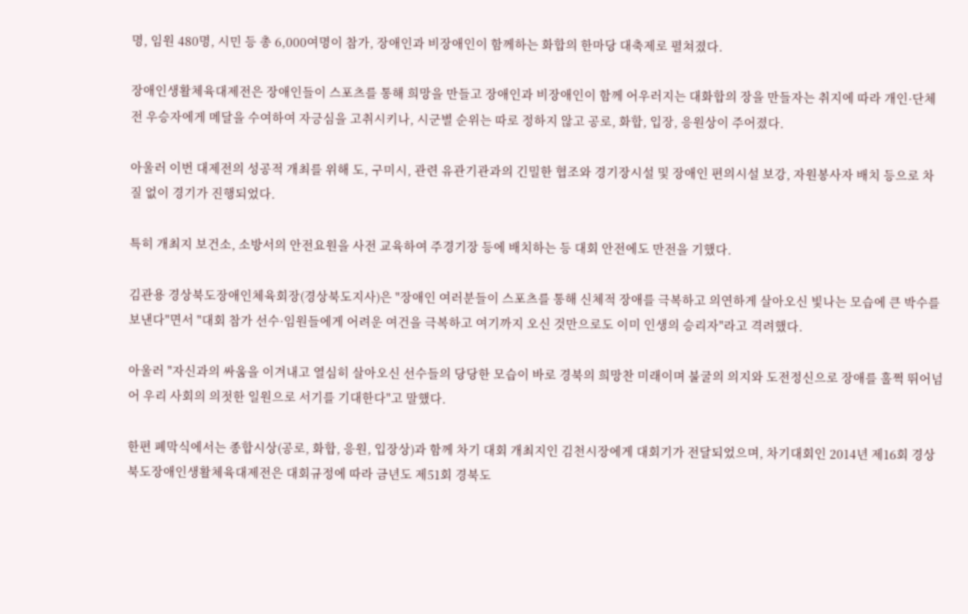명, 임원 480명, 시민 등 총 6,000여명이 참가, 장애인과 비장애인이 함께하는 화합의 한마당 대축제로 펼쳐졌다.

장애인생활체육대제전은 장애인들이 스포츠를 통해 희망을 만들고 장애인과 비장애인이 함께 어우러지는 대화합의 장을 만들자는 취지에 따라 개인·단체전 우승자에게 메달을 수여하여 자긍심을 고취시키나, 시군별 순위는 따로 정하지 않고 공로, 화합, 입장, 응원상이 주어졌다.

아울러 이번 대제전의 성공적 개최를 위해 도, 구미시, 관련 유관기관과의 긴밀한 협조와 경기장시설 및 장애인 편의시설 보강, 자원봉사자 배치 등으로 차질 없이 경기가 진행되었다.

특히 개최지 보건소, 소방서의 안전요원을 사전 교육하여 주경기장 등에 배치하는 등 대회 안전에도 만전을 기했다.

김관용 경상북도장애인체육회장(경상북도지사)은 "장애인 여러분들이 스포츠를 통해 신체적 장애를 극복하고 의연하게 살아오신 빛나는 모습에 큰 박수를 보낸다"면서 "대회 참가 선수·임원들에게 어려운 여건을 극복하고 여기까지 오신 것만으로도 이미 인생의 승리자"라고 격려했다.

아울러 "자신과의 싸움을 이겨내고 열심히 살아오신 선수들의 당당한 모습이 바로 경북의 희망찬 미래이며 불굴의 의지와 도전정신으로 장애를 훌쩍 뛰어넘어 우리 사회의 의젓한 일원으로 서기를 기대한다"고 말했다.

한편 폐막식에서는 종합시상(공로, 화합, 응원, 입장상)과 함께 차기 대회 개최지인 김천시장에게 대회기가 전달되었으며, 차기대회인 2014년 제16회 경상북도장애인생활체육대제전은 대회규정에 따라 금년도 제51회 경북도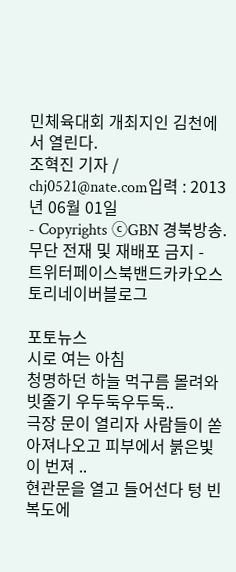민체육대회 개최지인 김천에서 열린다.
조혁진 기자 / chj0521@nate.com입력 : 2013년 06월 01일
- Copyrights ⓒGBN 경북방송. 무단 전재 및 재배포 금지 -
트위터페이스북밴드카카오스토리네이버블로그

포토뉴스
시로 여는 아침
청명하던 하늘 먹구름 몰려와 빗줄기 우두둑우두둑..
극장 문이 열리자 사람들이 쏟아져나오고 피부에서 붉은빛이 번져 ..
현관문을 열고 들어선다 텅 빈 복도에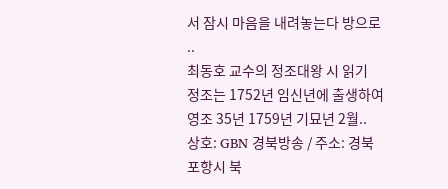서 잠시 마음을 내려놓는다 방으로 ..
최동호 교수의 정조대왕 시 읽기
정조는 1752년 임신년에 출생하여 영조 35년 1759년 기묘년 2월..
상호: GBN 경북방송 / 주소: 경북 포항시 북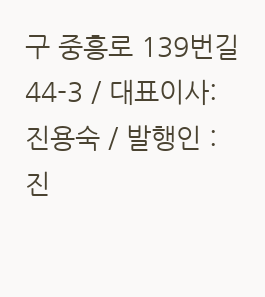구 중흥로 139번길 44-3 / 대표이사: 진용숙 / 발행인 : 진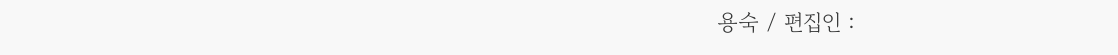용숙 / 편집인 :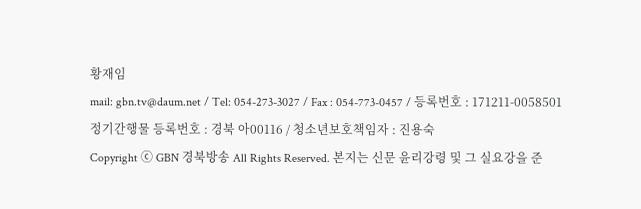황재임
mail: gbn.tv@daum.net / Tel: 054-273-3027 / Fax : 054-773-0457 / 등록번호 : 171211-0058501
정기간행물 등록번호 : 경북 아00116 / 청소년보호책임자 : 진용숙
Copyright ⓒ GBN 경북방송 All Rights Reserved. 본지는 신문 윤리강령 및 그 실요강을 준